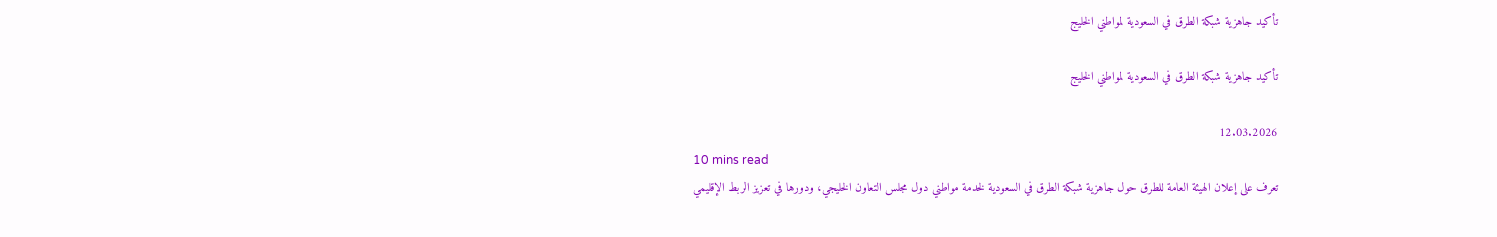تأكيد جاهزية شبكة الطرق في السعودية لمواطني الخليج

تأكيد جاهزية شبكة الطرق في السعودية لمواطني الخليج

12.03.2026
10 mins read
تعرف على إعلان الهيئة العامة للطرق حول جاهزية شبكة الطرق في السعودية لخدمة مواطني دول مجلس التعاون الخليجي، ودورها في تعزيز الربط الإقليمي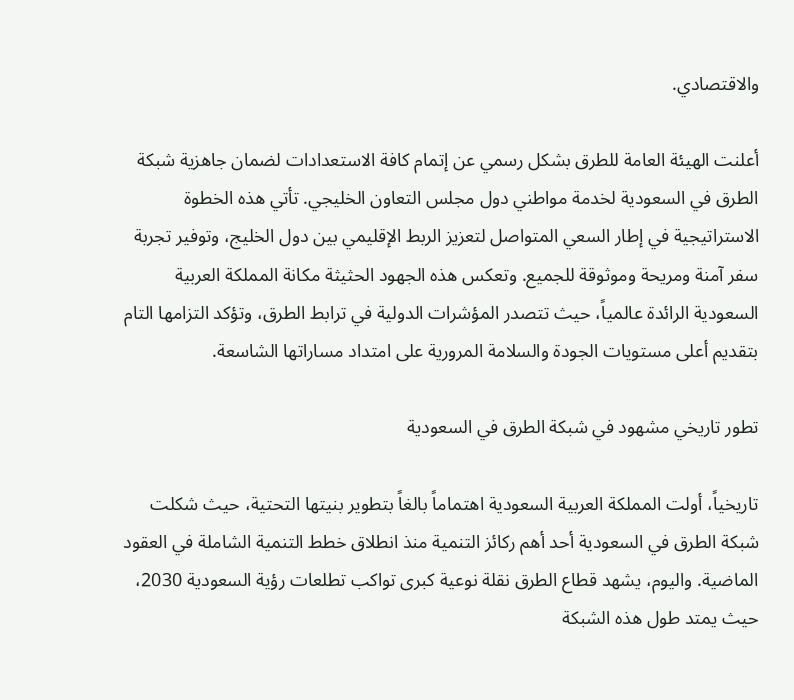والاقتصادي.

أعلنت الهيئة العامة للطرق بشكل رسمي عن إتمام كافة الاستعدادات لضمان جاهزية شبكة الطرق في السعودية لخدمة مواطني دول مجلس التعاون الخليجي. تأتي هذه الخطوة الاستراتيجية في إطار السعي المتواصل لتعزيز الربط الإقليمي بين دول الخليج، وتوفير تجربة سفر آمنة ومريحة وموثوقة للجميع. وتعكس هذه الجهود الحثيثة مكانة المملكة العربية السعودية الرائدة عالمياً، حيث تتصدر المؤشرات الدولية في ترابط الطرق، وتؤكد التزامها التام بتقديم أعلى مستويات الجودة والسلامة المرورية على امتداد مساراتها الشاسعة.

تطور تاريخي مشهود في شبكة الطرق في السعودية

تاريخياً، أولت المملكة العربية السعودية اهتماماً بالغاً بتطوير بنيتها التحتية، حيث شكلت شبكة الطرق في السعودية أحد أهم ركائز التنمية منذ انطلاق خطط التنمية الشاملة في العقود الماضية. واليوم، يشهد قطاع الطرق نقلة نوعية كبرى تواكب تطلعات رؤية السعودية 2030، حيث يمتد طول هذه الشبكة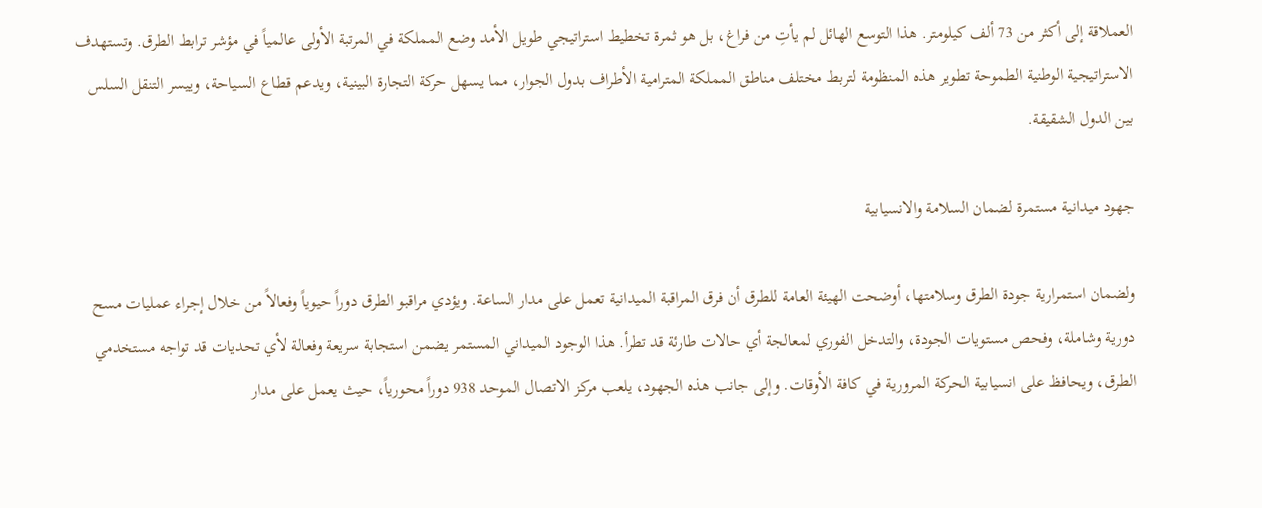العملاقة إلى أكثر من 73 ألف كيلومتر. هذا التوسع الهائل لم يأتِ من فراغ، بل هو ثمرة تخطيط استراتيجي طويل الأمد وضع المملكة في المرتبة الأولى عالمياً في مؤشر ترابط الطرق. وتستهدف الاستراتيجية الوطنية الطموحة تطوير هذه المنظومة لتربط مختلف مناطق المملكة المترامية الأطراف بدول الجوار، مما يسهل حركة التجارة البينية، ويدعم قطاع السياحة، وييسر التنقل السلس بين الدول الشقيقة.

جهود ميدانية مستمرة لضمان السلامة والانسيابية

ولضمان استمرارية جودة الطرق وسلامتها، أوضحت الهيئة العامة للطرق أن فرق المراقبة الميدانية تعمل على مدار الساعة. ويؤدي مراقبو الطرق دوراً حيوياً وفعالاً من خلال إجراء عمليات مسح دورية وشاملة، وفحص مستويات الجودة، والتدخل الفوري لمعالجة أي حالات طارئة قد تطرأ. هذا الوجود الميداني المستمر يضمن استجابة سريعة وفعالة لأي تحديات قد تواجه مستخدمي الطرق، ويحافظ على انسيابية الحركة المرورية في كافة الأوقات. وإلى جانب هذه الجهود، يلعب مركز الاتصال الموحد 938 دوراً محورياً، حيث يعمل على مدار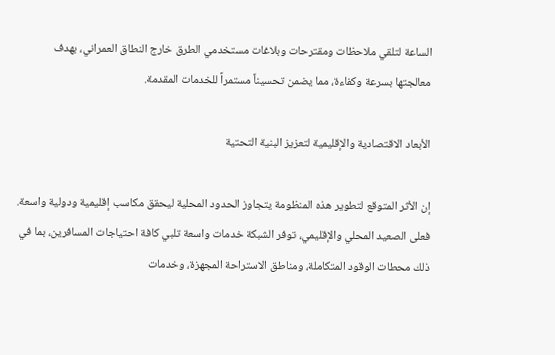الساعة لتلقي ملاحظات ومقترحات وبلاغات مستخدمي الطرق خارج النطاق العمراني، بهدف معالجتها بسرعة وكفاءة، مما يضمن تحسيناً مستمراً للخدمات المقدمة.

الأبعاد الاقتصادية والإقليمية لتعزيز البنية التحتية

إن الأثر المتوقع لتطوير هذه المنظومة يتجاوز الحدود المحلية ليحقق مكاسب إقليمية ودولية واسعة. فعلى الصعيد المحلي والإقليمي، توفر الشبكة خدمات واسعة تلبي كافة احتياجات المسافرين، بما في ذلك محطات الوقود المتكاملة، ومناطق الاستراحة المجهزة، وخدمات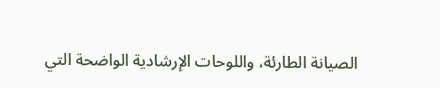الصيانة الطارئة، واللوحات الإرشادية الواضحة التي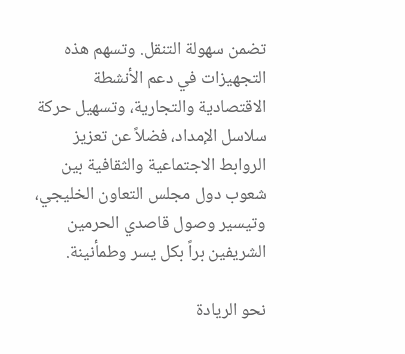تضمن سهولة التنقل. وتسهم هذه التجهيزات في دعم الأنشطة الاقتصادية والتجارية، وتسهيل حركة سلاسل الإمداد، فضلاً عن تعزيز الروابط الاجتماعية والثقافية بين شعوب دول مجلس التعاون الخليجي، وتيسير وصول قاصدي الحرمين الشريفين براً بكل يسر وطمأنينة.

نحو الريادة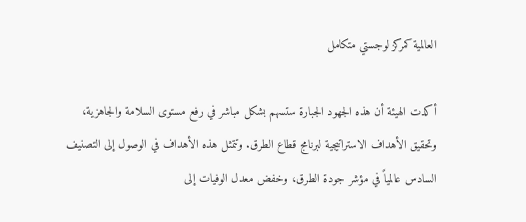العالمية كمركز لوجستي متكامل

أكدت الهيئة أن هذه الجهود الجبارة ستسهم بشكل مباشر في رفع مستوى السلامة والجاهزية، وتحقيق الأهداف الاستراتيجية لبرنامج قطاع الطرق. وتتمثل هذه الأهداف في الوصول إلى التصنيف السادس عالمياً في مؤشر جودة الطرق، وخفض معدل الوفيات إلى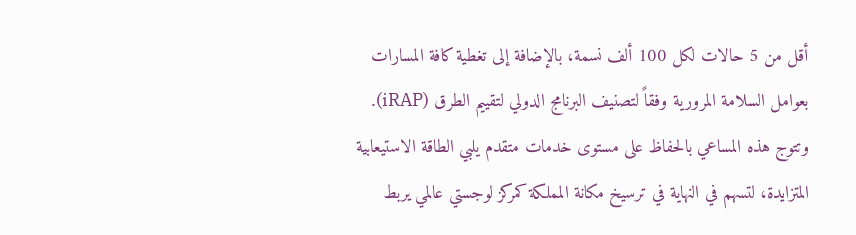أقل من 5 حالات لكل 100 ألف نسمة، بالإضافة إلى تغطية كافة المسارات بعوامل السلامة المرورية وفقاً لتصنيف البرنامج الدولي لتقييم الطرق (iRAP). وتتوج هذه المساعي بالحفاظ على مستوى خدمات متقدم يلبي الطاقة الاستيعابية المتزايدة، لتسهم في النهاية في ترسيخ مكانة المملكة كمركز لوجستي عالمي يربط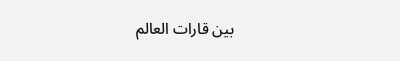بين قارات العالم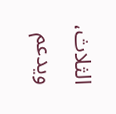الثلاث، ويدعم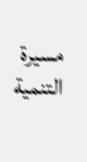مسيرة التنمية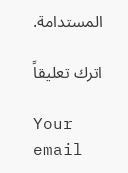المستدامة.

اترك تعليقاً

Your email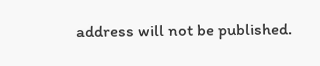address will not be published.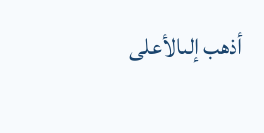أذهب إلىالأعلى